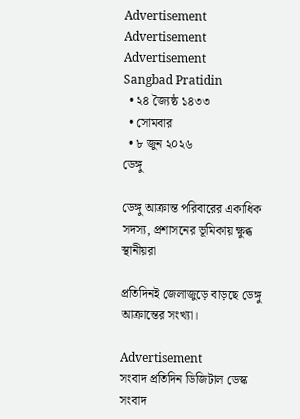Advertisement
Advertisement
Advertisement
Sangbad Pratidin
  • ২৪ জ্যৈষ্ঠ ১৪৩৩
  • সোমবার
  • ৮ জুন ২০২৬
ডেঙ্গু

ডেঙ্গু আক্রান্ত পরিবারের একাধিক সদস্য, প্রশাসনের ভূমিকায় ক্ষুব্ধ স্থানীয়রা

প্রতিদিনই জেলাজুড়ে বাড়ছে ডেঙ্গু আক্রান্তের সংখ্যা।

Advertisement
সংবাদ প্রতিদিন ডিজিটাল ডেস্ক
সংবাদ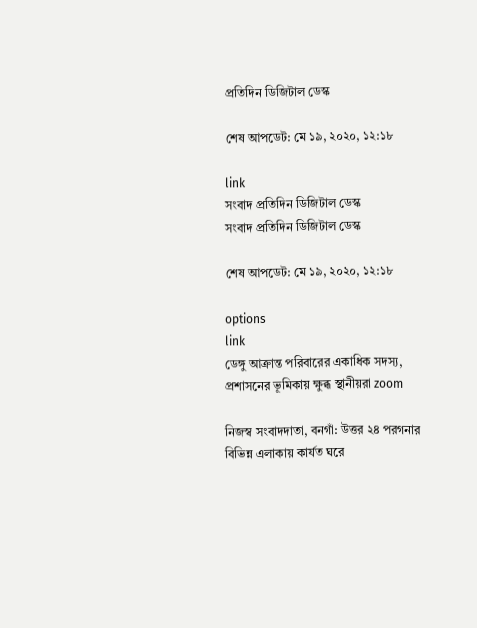প্রতিদিন ডিজিটাল ডেস্ক

শেষ আপডেট: মে ১৯, ২০২০, ১২:১৮

link
সংবাদ প্রতিদিন ডিজিটাল ডেস্ক
সংবাদ প্রতিদিন ডিজিটাল ডেস্ক

শেষ আপডেট: মে ১৯, ২০২০, ১২:১৮

options
link
ডেঙ্গু আক্রান্ত পরিবারের একাধিক সদস্য, প্রশাসনের ভূমিকায় ক্ষুব্ধ স্থানীয়রা zoom

নিজস্ব সংবাদদাতা, বনগাঁ: উত্তর ২৪ পরগনার বিভিন্ন এলাকায় কার্যত ঘরে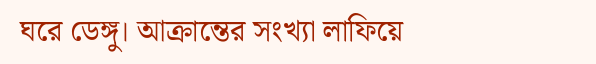ঘরে ডেঙ্গু। আক্রান্তের সংখ্যা লাফিয়ে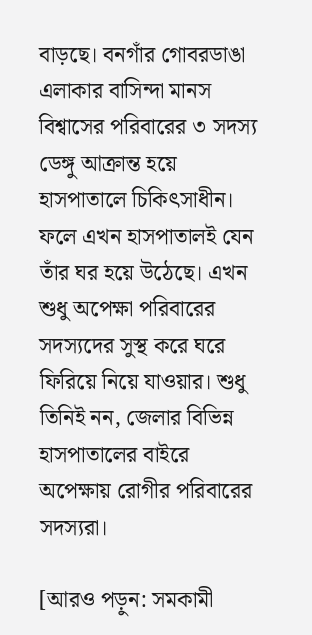বাড়ছে। বনগাঁর গোবরডাঙা এলাকার বাসিন্দা মানস বিশ্বাসের পরিবারের ৩ সদস্য ডেঙ্গু আক্রান্ত হয়ে হাসপাতালে চিকিৎসাধীন। ফলে এখন হাসপাতালই যেন তাঁর ঘর হয়ে উঠেছে। এখন শুধু অপেক্ষা পরিবারের সদস্যদের সুস্থ করে ঘরে ফিরিয়ে নিয়ে যাওয়ার। শুধু তিনিই নন, জেলার বিভিন্ন হাসপাতালের বাইরে অপেক্ষায় রোগীর পরিবারের সদস্যরা।

[আরও পড়ুন: সমকামী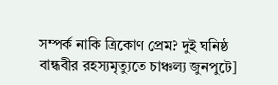সম্পর্ক নাকি ত্রিকোণ প্রেম? দুই ঘনিষ্ঠ বান্ধবীর রহস্যমৃত্যুতে চাঞ্চল্য জুনপুটে]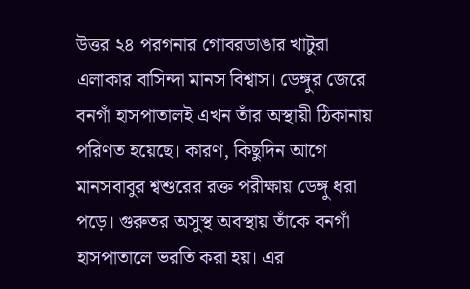উত্তর ২৪ পরগনার গোবরডাঙার খাটুরা এলাকার বাসিন্দা মানস বিশ্বাস। ডেঙ্গুর জেরে বনগাঁ হাসপাতালই এখন তাঁর অস্থায়ী ঠিকানায় পরিণত হয়েছে। কারণ, কিছুদিন আগে মানসবাবুর শ্বশুরের রক্ত পরীক্ষায় ডেঙ্গু ধরা পড়ে। গুরুতর অসুস্থ অবস্থায় তাঁকে বনগাঁ হাসপাতালে ভরতি করা হয়। এর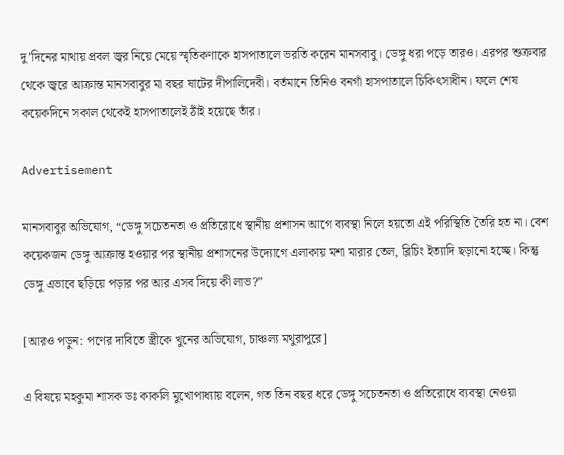দু’দিনের মাথায় প্রবল জ্বর নিয়ে মেয়ে স্মৃতিকণাকে হাসপাতালে ভরতি করেন মানসবাবু। ডেঙ্গু ধরা পড়ে তারও। এরপর শুক্রবার থেকে জ্বরে আক্রান্ত মানসবাবুর মা বছর ষাটের দীপালিদেবী। বর্তমানে তিনিও বনগাঁ হাসপাতালে চিকিৎসাধীন। ফলে শেষ কয়েকদিনে সকাল থেকেই হাসপাতালেই ঠাঁই হয়েছে তাঁর।

Advertisement

মানসবাবুর অভিযোগ, “ডেঙ্গু সচেতনতা ও প্রতিরোধে স্থানীয় প্রশাসন আগে ব্যবস্থা নিলে হয়তো এই পরিস্থিতি তৈরি হত না। বেশ কয়েকজন ডেঙ্গু আক্রান্ত হওয়ার পর স্থানীয় প্রশাসনের উদ্যোগে এলাকায় মশা মারার তেল, ব্লিচিং ইত্যাদি ছড়ানো হচ্ছে। কিন্তু ডেঙ্গু এভাবে ছড়িয়ে পড়ার পর আর এসব দিয়ে কী লাভ?”

[আরও পড়ুন: পণের দাবিতে স্ত্রীকে খুনের অভিযোগ, চাঞ্চল্য মথুরাপুরে]

এ বিষয়ে মহকুমা শাসক ডঃ কাকলি মুখোপাধ্যায় বলেন, গত তিন বছর ধরে ডেঙ্গু সচেতনতা ও প্রতিরোধে ব্যবস্থা নেওয়া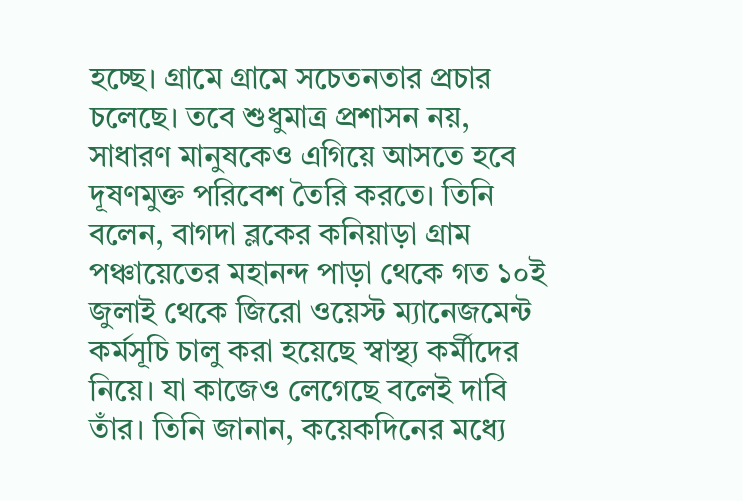হচ্ছে। গ্রামে গ্রামে সচেতনতার প্রচার চলেছে। তবে শুধুমাত্র প্রশাসন নয়, সাধারণ মানুষকেও এগিয়ে আসতে হবে দূষণমুক্ত পরিবেশ তৈরি করতে। তিনি বলেন, বাগদা ব্লকের কনিয়াড়া গ্রাম পঞ্চায়েতের মহানন্দ পাড়া থেকে গত ১০ই জুলাই থেকে জিরো ওয়েস্ট ম্যানেজমেন্ট কর্মসূচি চালু করা হয়েছে স্বাস্থ্য কর্মীদের নিয়ে। যা কাজেও লেগেছে বলেই দাবি তাঁর। তিনি জানান, কয়েকদিনের মধ্যে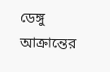ডেঙ্গু আক্রান্তের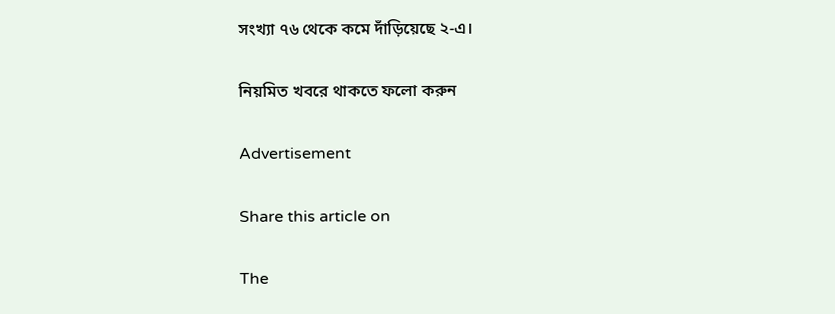সংখ্যা ৭৬ থেকে কমে দাঁড়িয়েছে ২-এ।

নিয়মিত খবরে থাকতে ফলো করুন

Advertisement

Share this article on

The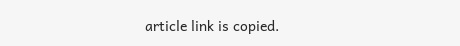article link is copied.